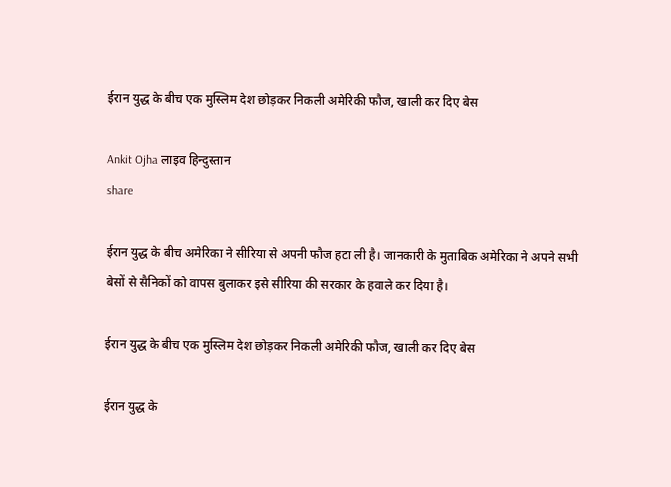ईरान युद्ध के बीच एक मुस्लिम देश छोड़कर निकली अमेरिकी फौज, खाली कर दिए बेस

Ankit Ojha लाइव हिन्दुस्तान
share

ईरान युद्ध के बीच अमेरिका ने सीरिया से अपनी फौज हटा ली है। जानकारी के मुताबिक अमेरिका ने अपने सभी बेसों से सैनिकों को वापस बुलाकर इसे सीरिया की सरकार के हवाले कर दिया है।

ईरान युद्ध के बीच एक मुस्लिम देश छोड़कर निकली अमेरिकी फौज, खाली कर दिए बेस

ईरान युद्ध के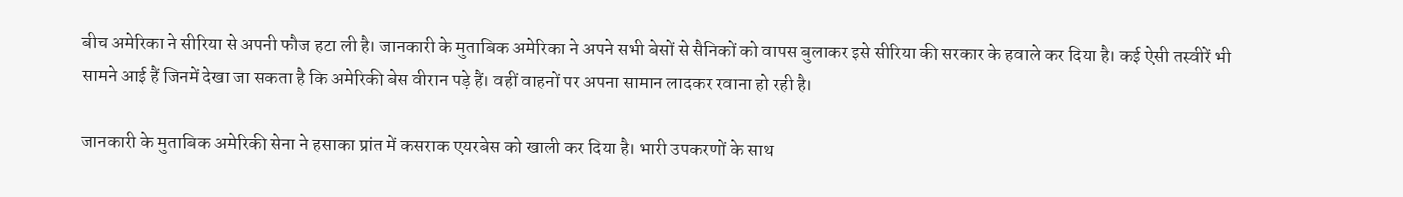बीच अमेरिका ने सीरिया से अपनी फौज हटा ली है। जानकारी के मुताबिक अमेरिका ने अपने सभी बेसों से सैनिकों को वापस बुलाकर इसे सीरिया की सरकार के हवाले कर दिया है। कई ऐसी तस्वीरें भी सामने आई हैं जिनमें देखा जा सकता है कि अमेरिकी बेस वीरान पड़े हैं। वहीं वाहनों पर अपना सामान लादकर रवाना हो रही है।

जानकारी के मुताबिक अमेरिकी सेना ने हसाका प्रांत में कसराक एयरबेस को खाली कर दिया है। भारी उपकरणों के साथ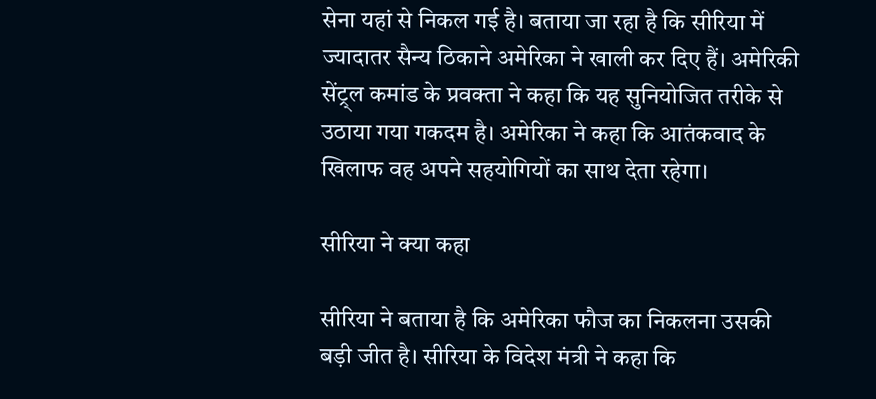सेना यहां से निकल गई है। बताया जा रहा है कि सीरिया में ज्यादातर सैन्य ठिकाने अमेरिका ने खाली कर दिए हैं। अमेरिकी सेंट्र्ल कमांड के प्रवक्ता ने कहा कि यह सुनियोजित तरीके से उठाया गया गकदम है। अमेरिका ने कहा कि आतंकवाद के खिलाफ वह अपने सहयोगियों का साथ देता रहेगा।

सीरिया ने क्या कहा

सीरिया ने बताया है कि अमेरिका फौज का निकलना उसकी बड़ी जीत है। सीरिया के विदेश मंत्री ने कहा कि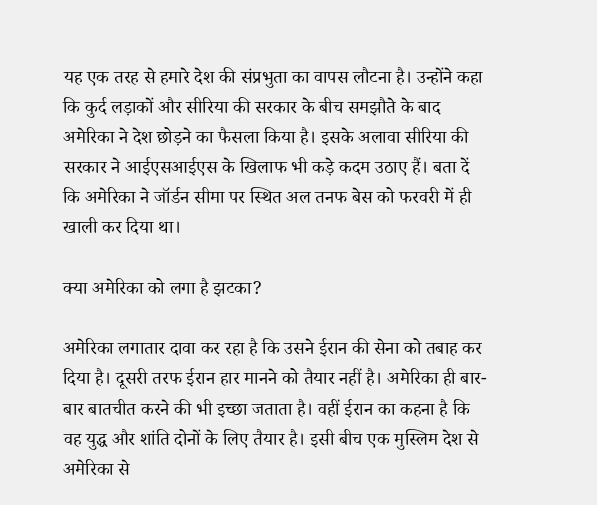यह एक तरह से हमारे देश की संप्रभुता का वापस लौटना है। उन्होंने कहा कि कुर्द लड़ाकों और सीरिया की सरकार के बीच समझौते के बाद अमेरिका ने देश छोड़ने का फैसला किया है। इसके अलावा सीरिया की सरकार ने आईएसआईएस के खिलाफ भी कड़े कदम उठाए हैं। बता दें कि अमेरिका ने जॉर्डन सीमा पर स्थित अल तनफ बेस को फरवरी में ही खाली कर दिया था।

क्या अमेरिका को लगा है झटका?

अमेरिका लगातार दावा कर रहा है कि उसने ईरान की सेना को तबाह कर दिया है। दूसरी तरफ ईरान हार मानने को तैयार नहीं है। अमेरिका ही बार-बार बातचीत करने की भी इच्छा जताता है। वहीं ईरान का कहना है कि वह युद्ध और शांति दोनों के लिए तैयार है। इसी बीच एक मुस्लिम देश से अमेरिका से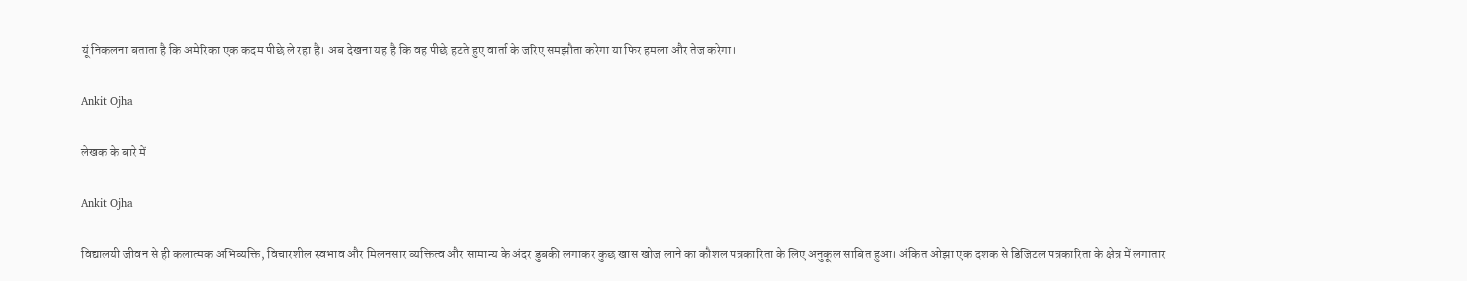यूं निकलना बताता है कि अमेरिका एक कदम पीछे ले रहा है। अब देखना यह है कि वह पीछे हटते हुए वार्ता के जरिए समझौता करेगा या फिर हमला और तेज करेगा।

Ankit Ojha

लेखक के बारे में

Ankit Ojha

विद्यालयी जीवन से ही कलात्मक अभिव्यक्ति, विचारशील स्वभाव और मिलनसार व्यक्तित्व और सामान्य के अंदर डुबकी लगाकर कुछ खास खोज लाने का कौशल पत्रकारिता के लिए अनुकूल साबित हुआ। अंकित ओझा एक दशक से डिजिटल पत्रकारिता के क्षेत्र में लगातार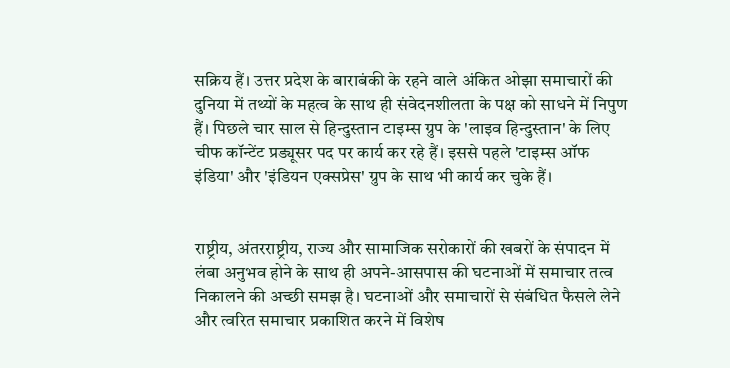सक्रिय हैं। उत्तर प्रदेश के बाराबंकी के रहने वाले अंकित ओझा समाचारों की दुनिया में तथ्यों के महत्व के साथ ही संवेदनशीलता के पक्ष को साधने में निपुण हैं। पिछले चार साल से हिन्दुस्तान टाइम्स ग्रुप के 'लाइव हिन्दुस्तान' के लिए चीफ कॉन्टेंट प्रड्यूसर पद पर कार्य कर रहे हैं। इससे पहले 'टाइम्स ऑफ इंडिया' और 'इंडियन एक्सप्रेस' ग्रुप के साथ भी कार्य कर चुके हैं।


राष्ट्रीय, अंतरराष्ट्रीय, राज्य और सामाजिक सरोकारों की खबरों के संपादन में लंबा अनुभव होने के साथ ही अपने-आसपास की घटनाओं में समाचार तत्व निकालने की अच्छी समझ है। घटनाओं और समाचारों से संबंधित फैसले लेने और त्वरित समाचार प्रकाशित करने में विशेष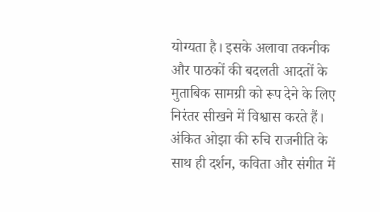योग्यता है। इसके अलावा तकनीक और पाठकों की बदलती आदतों के मुताबिक सामग्री को रूप देने के लिए निरंतर सीखने में विश्वास करते हैं। अंकित ओझा की रुचि राजनीति के साथ ही दर्शन, कविता और संगीत में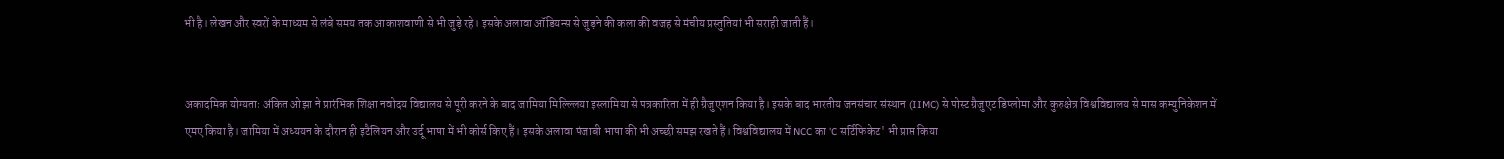भी है। लेखन और स्वरों के माध्यम से लंबे समय तक आकाशवाणी से भी जुड़े रहे। इसके अलावा ऑडियन्स से जुड़ने की कला की वजह से मंचीय प्रस्तुतियां भी सराही जाती हैं।


अकादमिक योग्यताः अंकित ओझा ने प्रारंभिक शिक्षा नवोदय विद्यालय से पूरी करने के बाद जामिया मिल्ल्लिया इस्लामिया से पत्रकारिता में ही ग्रैजुएशन किया है। इसके बाद भारतीय जनसंचार संस्थान (IIMC) से पोस्ट ग्रैजुएट डिप्लोमा और कुरुक्षेत्र विश्वविद्यालय से मास कम्युनिकेशन में एमए किया है। जामिया में अध्ययन के दौरान ही इटैलियन और उर्दू भाषा में भी कोर्स किए हैं। इसके अलावा पंजाबी भाषा की भी अच्छी समझ रखते हैं। विश्वविद्यालय में NCC का 'C सर्टिफिकेट' भी प्राप्त किया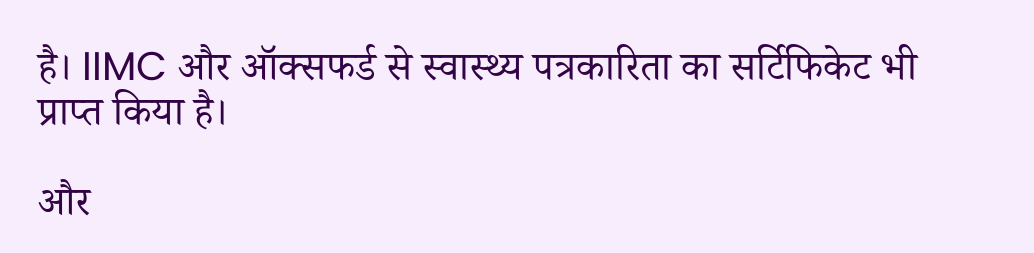है। IIMC और ऑक्सफर्ड से स्वास्थ्य पत्रकारिता का सर्टिफिकेट भी प्राप्त किया है।

और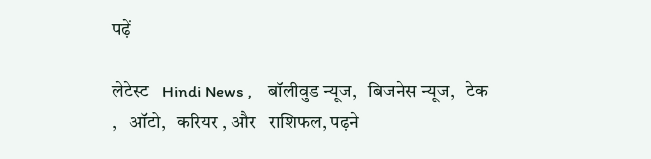पढ़ें

लेटेस्ट   Hindi News ,    बॉलीवुड न्यूज,   बिजनेस न्यूज,   टेक ,   ऑटो,   करियर , और   राशिफल, पढ़ने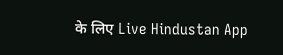के लिए Live Hindustan App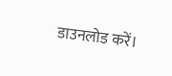डाउनलोड करें।